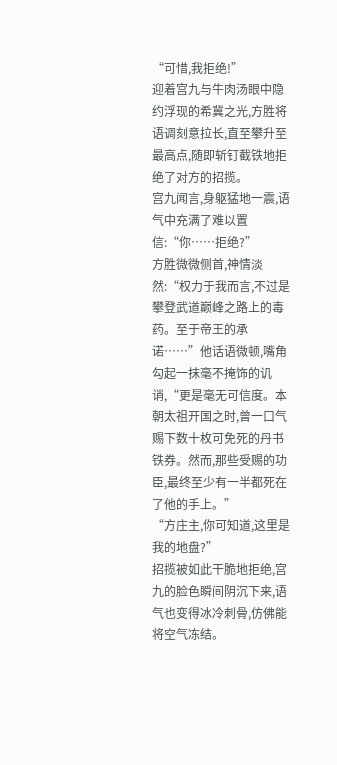“可惜,我拒绝!”
迎着宫九与牛肉汤眼中隐约浮现的希冀之光,方胜将语调刻意拉长,直至攀升至最高点,随即斩钉截铁地拒绝了对方的招揽。
宫九闻言,身躯猛地一震,语气中充满了难以置信:“你……拒绝?”
方胜微微侧首,神情淡然:“权力于我而言,不过是攀登武道巅峰之路上的毒药。至于帝王的承诺……”他话语微顿,嘴角勾起一抹毫不掩饰的讥诮,“更是毫无可信度。本朝太祖开国之时,曾一口气赐下数十枚可免死的丹书铁券。然而,那些受赐的功臣,最终至少有一半都死在了他的手上。”
“方庄主,你可知道,这里是我的地盘?”
招揽被如此干脆地拒绝,宫九的脸色瞬间阴沉下来,语气也变得冰冷刺骨,仿佛能将空气冻结。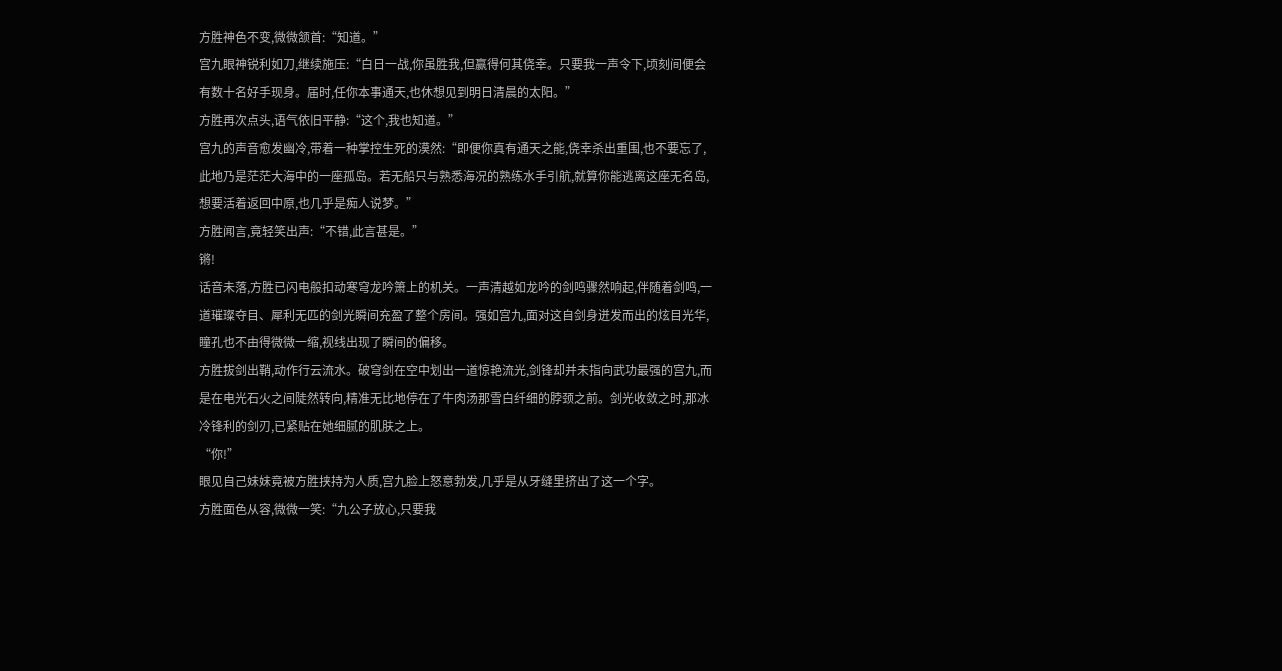方胜神色不变,微微颔首:“知道。”
宫九眼神锐利如刀,继续施压:“白日一战,你虽胜我,但赢得何其侥幸。只要我一声令下,顷刻间便会有数十名好手现身。届时,任你本事通天,也休想见到明日清晨的太阳。”
方胜再次点头,语气依旧平静:“这个,我也知道。”
宫九的声音愈发幽冷,带着一种掌控生死的漠然:“即便你真有通天之能,侥幸杀出重围,也不要忘了,此地乃是茫茫大海中的一座孤岛。若无船只与熟悉海况的熟练水手引航,就算你能逃离这座无名岛,想要活着返回中原,也几乎是痴人说梦。”
方胜闻言,竟轻笑出声:“不错,此言甚是。”
锵!
话音未落,方胜已闪电般扣动寒穹龙吟箫上的机关。一声清越如龙吟的剑鸣骤然响起,伴随着剑鸣,一道璀璨夺目、犀利无匹的剑光瞬间充盈了整个房间。强如宫九,面对这自剑身迸发而出的炫目光华,瞳孔也不由得微微一缩,视线出现了瞬间的偏移。
方胜拔剑出鞘,动作行云流水。破穹剑在空中划出一道惊艳流光,剑锋却并未指向武功最强的宫九,而是在电光石火之间陡然转向,精准无比地停在了牛肉汤那雪白纤细的脖颈之前。剑光收敛之时,那冰冷锋利的剑刃,已紧贴在她细腻的肌肤之上。
“你!”
眼见自己妹妹竟被方胜挟持为人质,宫九脸上怒意勃发,几乎是从牙缝里挤出了这一个字。
方胜面色从容,微微一笑:“九公子放心,只要我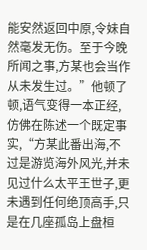能安然返回中原,令妹自然毫发无伤。至于今晚所闻之事,方某也会当作从未发生过。”他顿了顿,语气变得一本正经,仿佛在陈述一个既定事实,“方某此番出海,不过是游览海外风光,并未见过什么太平王世子,更未遇到任何绝顶高手,只是在几座孤岛上盘桓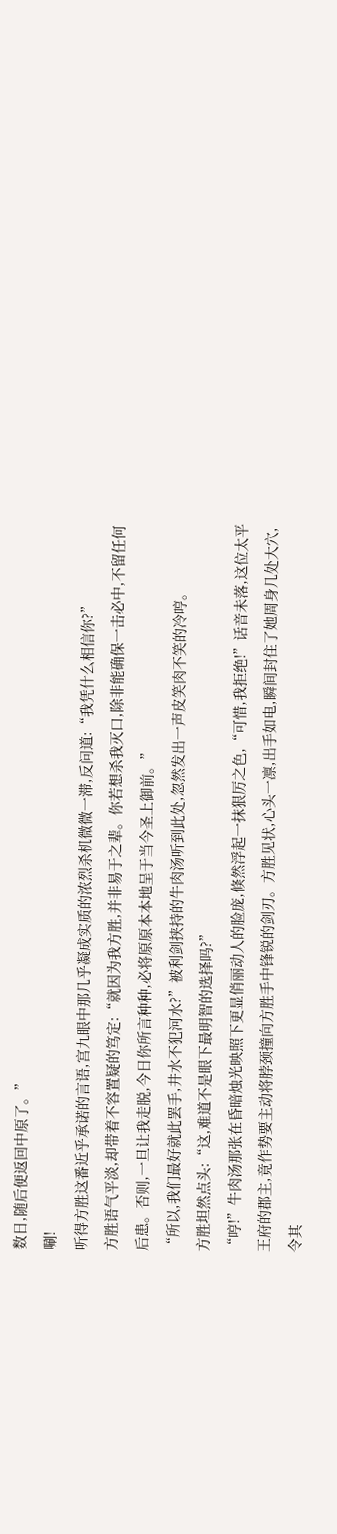数日,随后便返回中原了。”
唰!
听得方胜这番近乎承诺的言语,宫九眼中那几乎凝成实质的浓烈杀机微微一滞,反问道:“我凭什么相信你?”
方胜语气平淡,却带着不容置疑的笃定:“就因为我方胜,并非易于之辈。你若想杀我灭口,除非能确保一击必中,不留任何后患。否则,一旦让我走脱,今日你所言种种,必将原原本本地呈于当今圣上御前。”
“所以,我们最好就此罢手,井水不犯河水?”被利剑挟持的牛肉汤听到此处,忽然发出一声皮笑肉不笑的冷哼。
方胜坦然点头:“这,难道不是眼下最明智的选择吗?”
“哼!”牛肉汤那张在昏暗烛光映照下更显俏丽动人的脸庞,倏然浮起一抹狠厉之色,“可惜,我拒绝!”话音未落,这位太平王府的郡主,竟作势要主动将脖颈撞向方胜手中锋锐的剑刃。方胜见状,心头一凛,出手如电,瞬间封住了她周身几处大穴,令其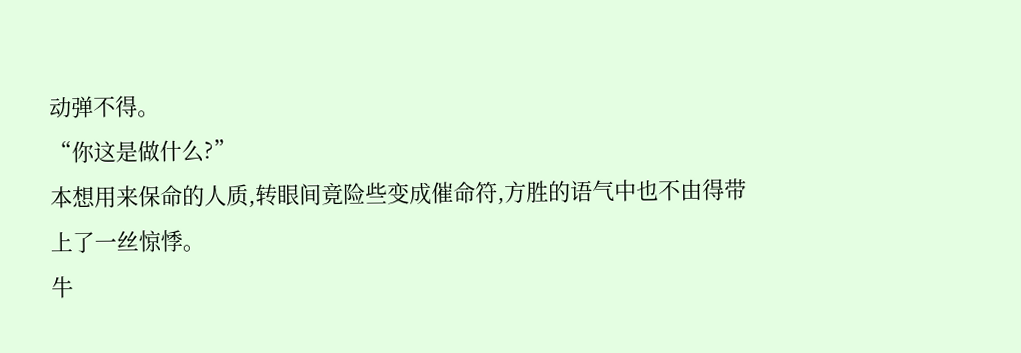动弹不得。
“你这是做什么?”
本想用来保命的人质,转眼间竟险些变成催命符,方胜的语气中也不由得带上了一丝惊悸。
牛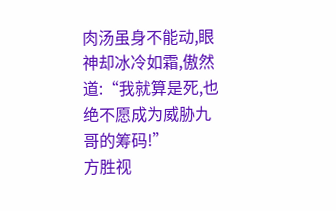肉汤虽身不能动,眼神却冰冷如霜,傲然道:“我就算是死,也绝不愿成为威胁九哥的筹码!”
方胜视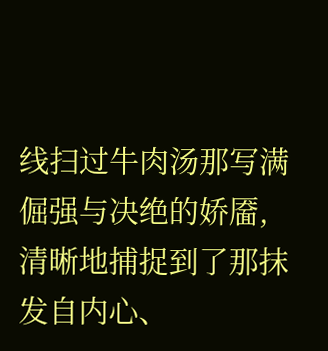线扫过牛肉汤那写满倔强与决绝的娇靥,清晰地捕捉到了那抹发自内心、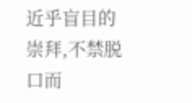近乎盲目的崇拜,不禁脱口而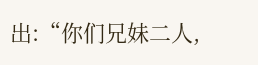出:“你们兄妹二人,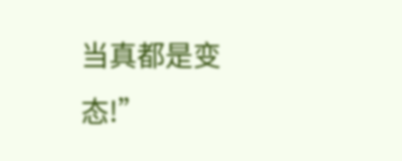当真都是变态!”